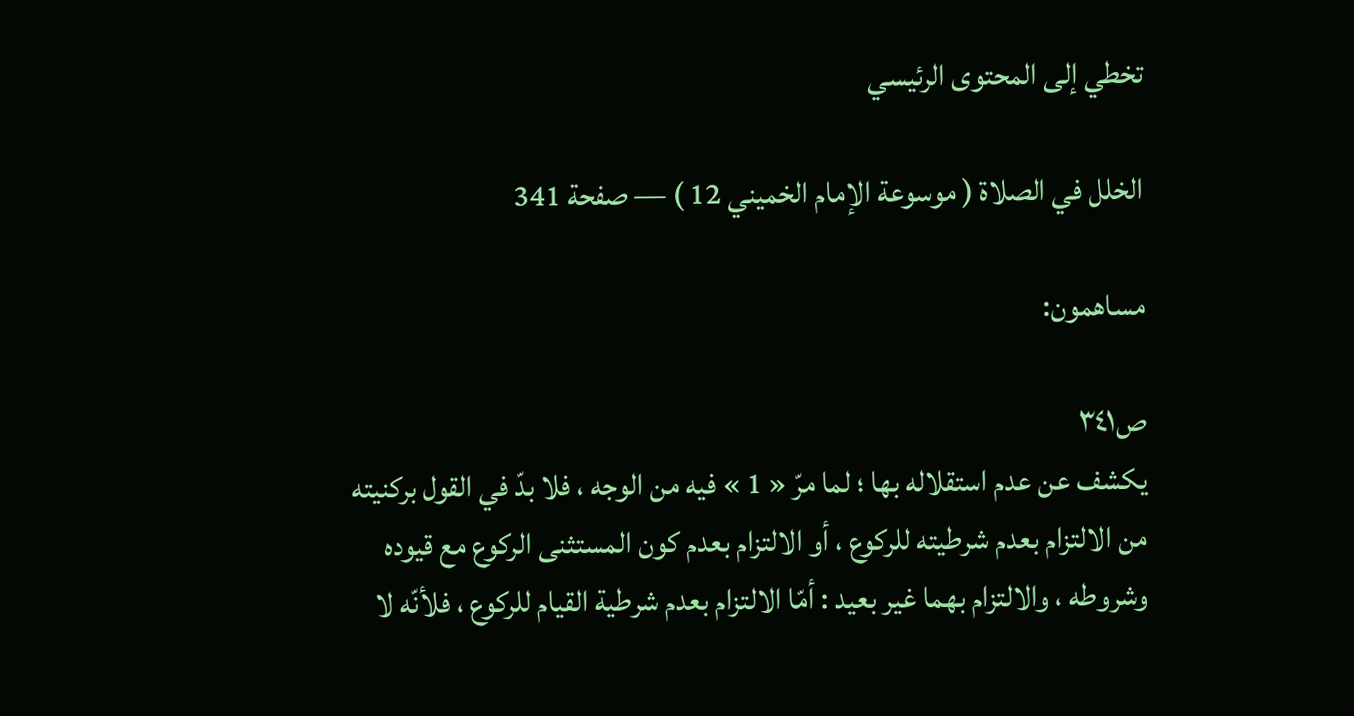تخطي إلى المحتوى الرئيسي

الخلل في الصلاة ( موسوعة الإمام الخميني 12 ) — صفحة 341

مساهمون:

ص٣٤١
يكشف عن عدم استقلاله بها ؛ لما مرّ « 1 » فيه من الوجه ، فلا بدّ في القول بركنيته من الالتزام بعدم شرطيته للركوع ، أو الالتزام بعدم كون المستثنى الركوع مع قيوده وشروطه ، والالتزام بهما غير بعيد : أمّا الالتزام بعدم شرطية القيام للركوع ، فلأنّه لا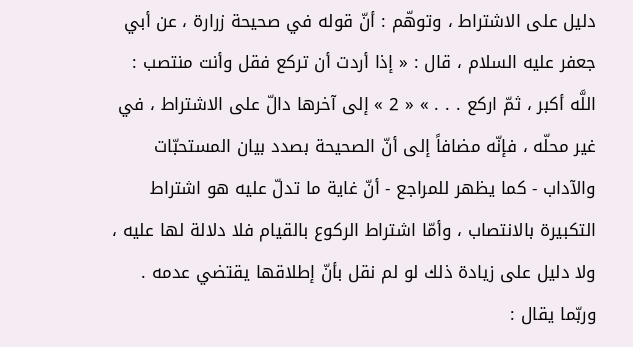دليل على الاشتراط ، وتوهّم : أنّ قوله في صحيحة زرارة ، عن أبي جعفر عليه السلام ، قال : « إذا أردت أن تركع فقل وأنت منتصب : اللَّه أكبر ، ثمّ اركع . . . » « 2 » إلى آخرها دالّ على الاشتراط ، في غير محلّه ، فإنّه مضافاً إلى أنّ الصحيحة بصدد بيان المستحبّات والآداب - كما يظهر للمراجع - أنّ غاية ما تدلّ عليه هو اشتراط التكبيرة بالانتصاب ، وأمّا اشتراط الركوع بالقيام فلا دلالة لها عليه ، ولا دليل على زيادة ذلك لو لم نقل بأنّ إطلاقها يقتضي عدمه . وربّما يقال :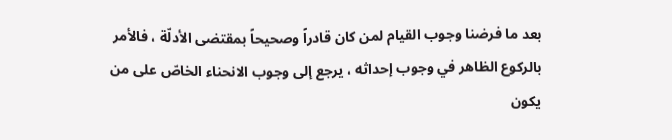بعد ما فرضنا وجوب القيام لمن كان قادراً وصحيحاً بمقتضى الأدلّة ، فالأمر بالركوع الظاهر في وجوب إحداثه ، يرجع إلى وجوب الانحناء الخاصّ على من يكون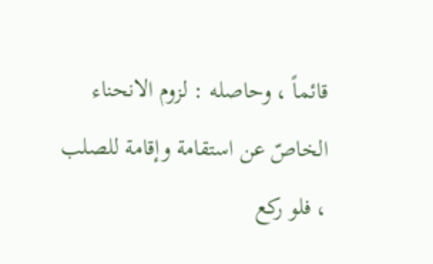قائماً ، وحاصله : لزوم الانحناء الخاصّ عن استقامة وإقامة للصلب ، فلو ركع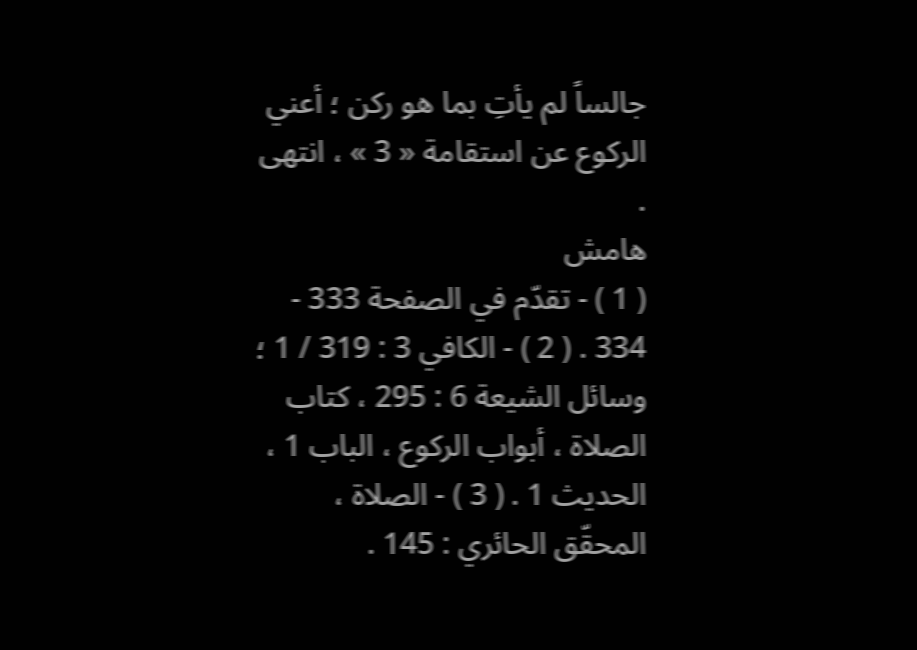جالساً لم يأتِ بما هو ركن ؛ أعني الركوع عن استقامة « 3 » ، انتهى .
هامش
( 1 ) - تقدّم في الصفحة 333 - 334 . ( 2 ) - الكافي 3 : 319 / 1 ؛ وسائل الشيعة 6 : 295 ، كتاب الصلاة ، أبواب الركوع ، الباب 1 ، الحديث 1 . ( 3 ) - الصلاة ، المحقّق الحائري : 145 .